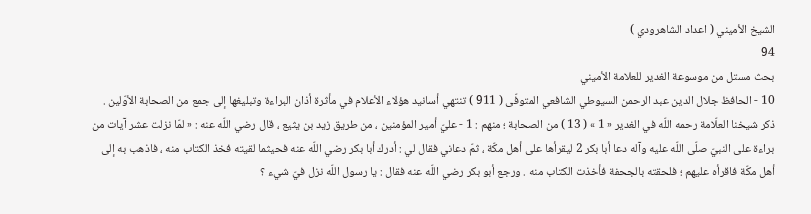الشيخ الأميني ( اعداد الشاهرودي )
94
بحث مستل من موسوعة الغدير للعلامة الأميني
10 - الحافظ جلال الدين عبد الرحمن السيوطي الشافعي المتوفّى ( 911 ) تنتهي أسانيد هؤلاء الأعلام في مأثرة أذان البراءة وتبليغها إلى جمع من الصحابة الأوّلين . ذكر شيخنا العلّامة رحمه اللّه في الغدير « 1 » ( 13 ) من الصحابة ؛ منهم : 1 - عليّ أمير المؤمنين ، من طريق زيد بن يثيع ، قال رضي اللّه عنه : « لمّا نزلت عشر آيات من براءة على النبيّ صلّى اللّه عليه وآله دعا أبا بكر 2 ليقرأها على أهل مكّة ، ثمّ دعاني فقال لي : أدرك أبا بكر رضي اللّه عنه فحيثما لقيته فخذ الكتاب منه ، فاذهب به إلى أهل مكّة فاقرأه عليهم ؛ فلحقته بالجحفة فأخذت الكتاب منه . ورجع أبو بكر رضي اللّه عنه فقال : يا رسول اللّه نزل فيّ شيء ؟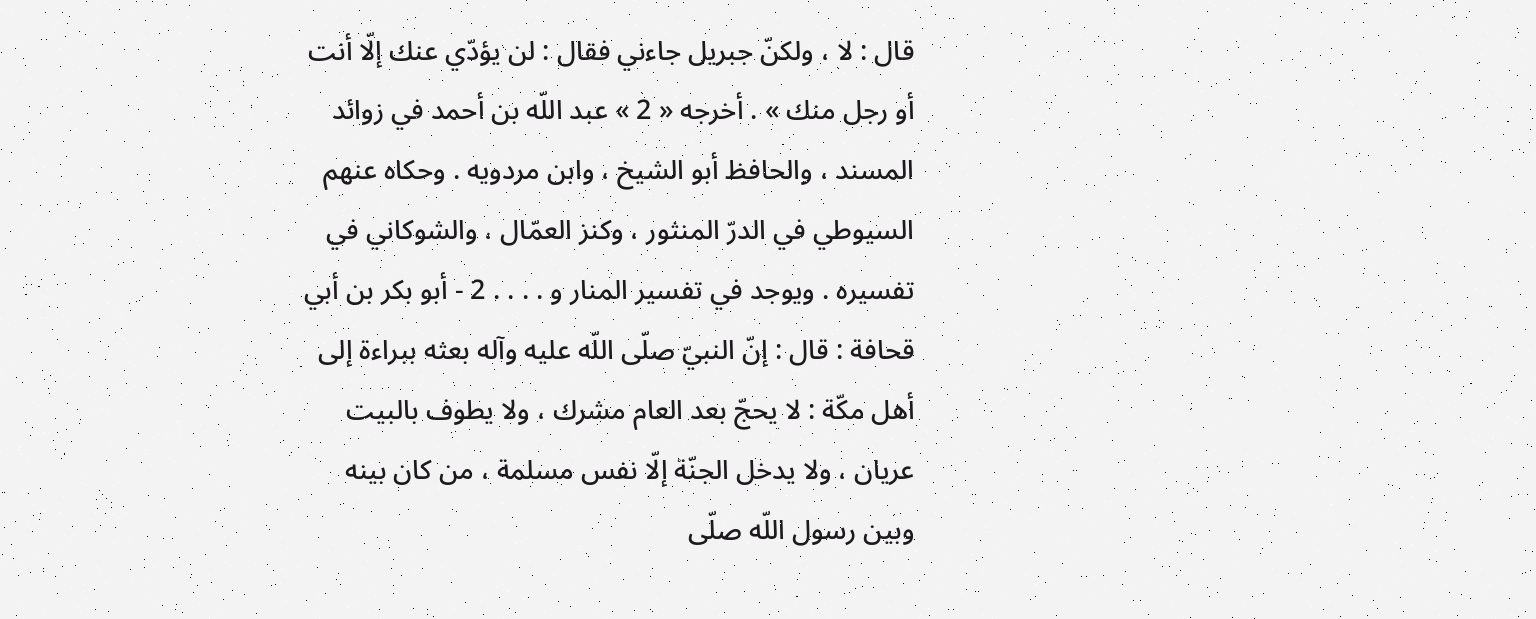قال : لا ، ولكنّ جبريل جاءني فقال : لن يؤدّي عنك إلّا أنت أو رجل منك » . أخرجه « 2 » عبد اللّه بن أحمد في زوائد المسند ، والحافظ أبو الشيخ ، وابن مردويه . وحكاه عنهم السيوطي في الدرّ المنثور ، وكنز العمّال ، والشوكاني في تفسيره . ويوجد في تفسير المنار و . . . . 2 - أبو بكر بن أبي قحافة : قال : إنّ النبيّ صلّى اللّه عليه وآله بعثه ببراءة إلى أهل مكّة : لا يحجّ بعد العام مشرك ، ولا يطوف بالبيت عريان ، ولا يدخل الجنّة إلّا نفس مسلمة ، من كان بينه وبين رسول اللّه صلّى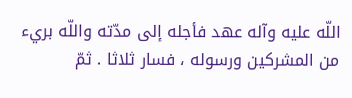اللّه عليه وآله عهد فأجله إلى مدّته واللّه بريء من المشركين ورسوله ، فسار ثلاثا . ثمّ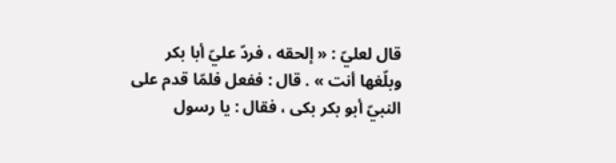قال لعليّ : « إلحقه ، فردّ عليّ أبا بكر وبلّغها أنت » . قال : ففعل فلمّا قدم على النبيّ أبو بكر بكى ، فقال : يا رسول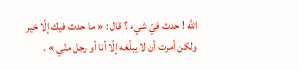اللّه ! حدث فيّ شيء ؟ قال : « ما حدث فيك إلّا خير ولكن أمرت أن لا يبلّغه إلّا أنا أو رجل منّي » .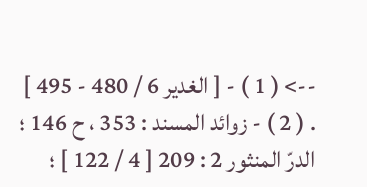--> ( 1 ) - [ الغدير 6 / 480 - 495 ] . ( 2 ) - زوائد المسند : 353 ، ح 146 ؛ الدرّ المنثور 2 : 209 [ 4 / 122 ] ؛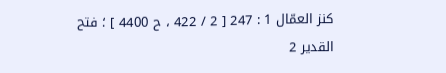كنز العمّال 1 : 247 [ 2 / 422 ، ح 4400 ] ؛ فتح القدير 2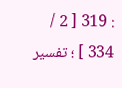: 319 [ 2 / 334 ] ؛ تفسير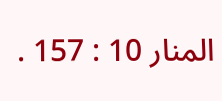المنار 10 : 157 .